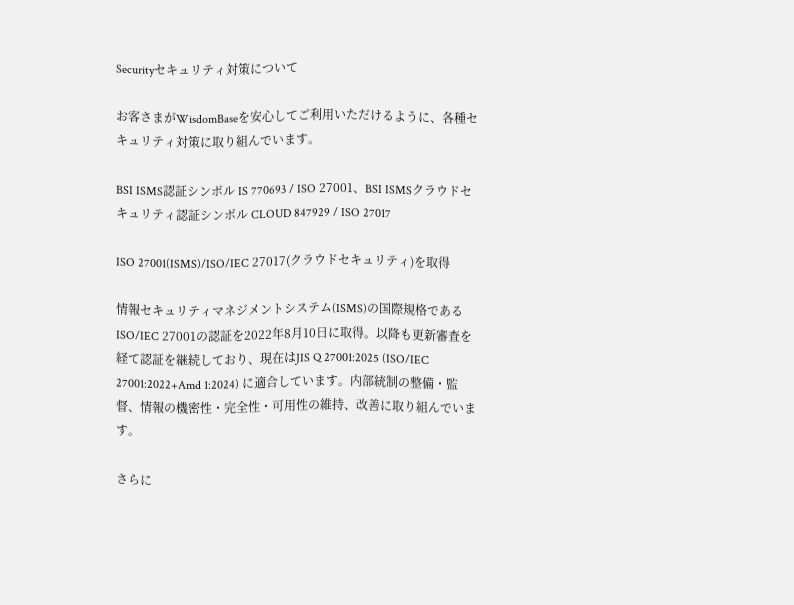Securityセキュリティ対策について

お客さまがWisdomBaseを安心してご利用いただけるように、各種セキュリティ対策に取り組んでいます。

BSI ISMS認証シンボル IS 770693 / ISO 27001、BSI ISMSクラウドセキュリティ認証シンボル CLOUD 847929 / ISO 27017

ISO 27001(ISMS)/ISO/IEC 27017(クラウドセキュリティ)を取得

情報セキュリティマネジメントシステム(ISMS)の国際規格であるISO/IEC 27001の認証を2022年8月10日に取得。以降も更新審査を経て認証を継続しており、現在はJIS Q 27001:2025 (ISO/IEC 27001:2022+Amd 1:2024) に適合しています。内部統制の整備・監督、情報の機密性・完全性・可用性の維持、改善に取り組んでいます。

さらに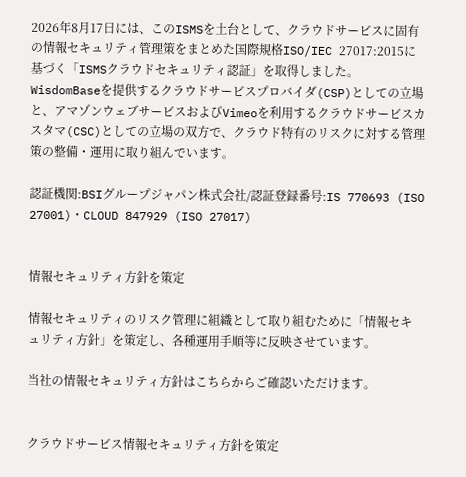2026年8月17日には、このISMSを土台として、クラウドサービスに固有の情報セキュリティ管理策をまとめた国際規格ISO/IEC 27017:2015に基づく「ISMSクラウドセキュリティ認証」を取得しました。WisdomBaseを提供するクラウドサービスプロバイダ(CSP)としての立場と、アマゾンウェブサービスおよびVimeoを利用するクラウドサービスカスタマ(CSC)としての立場の双方で、クラウド特有のリスクに対する管理策の整備・運用に取り組んでいます。

認証機関:BSIグループジャパン株式会社/認証登録番号:IS 770693 (ISO 27001)・CLOUD 847929 (ISO 27017)


情報セキュリティ方針を策定

情報セキュリティのリスク管理に組織として取り組むために「情報セキュリティ方針」を策定し、各種運用手順等に反映させています。

当社の情報セキュリティ方針はこちらからご確認いただけます。


クラウドサービス情報セキュリティ方針を策定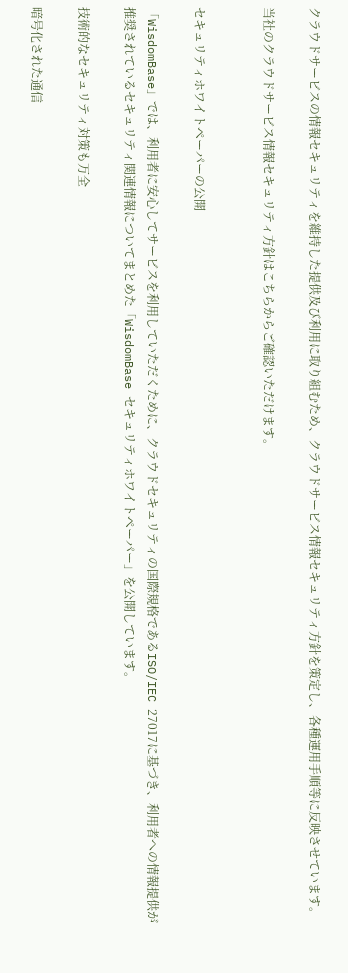クラウドサービスの情報セキュリティを維持した提供及び利用に取り組むため、クラウドサービス情報セキュリティ方針を策定し、各種運用手順等に反映させています。

当社のクラウドサービス情報セキュリティ方針はこちらからご確認いただけます。


セキュリティホワイトペーパーの公開

「WisdomBase」では、利用者に安心してサービスを利用していただくために、クラウドセキュリティの国際規格であるISO/IEC 27017に基づき、利用者への情報提供が推奨されているセキュリティ関連情報についてまとめた「WisdomBase セキュリティホワイトペーパー」を公開しています。

技術的なセキュリティ対策も万全

暗号化された通信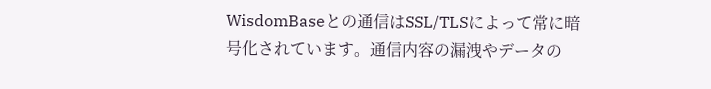WisdomBaseとの通信はSSL/TLSによって常に暗号化されています。通信内容の漏洩やデータの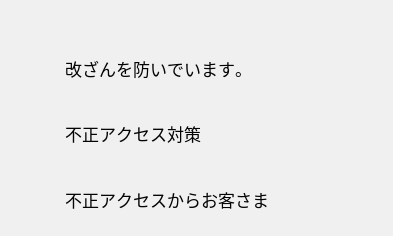改ざんを防いでいます。

不正アクセス対策

不正アクセスからお客さま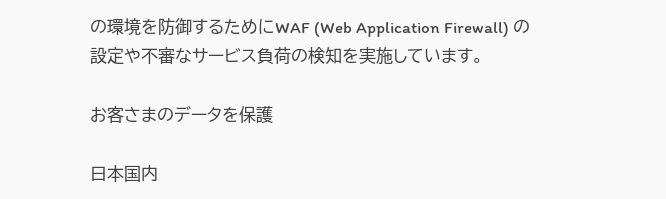の環境を防御するためにWAF (Web Application Firewall) の設定や不審なサービス負荷の検知を実施しています。

お客さまのデータを保護

日本国内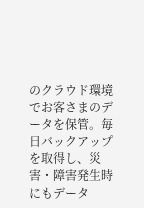のクラウド環境でお客さまのデータを保管。毎日バックアップを取得し、災害・障害発生時にもデータ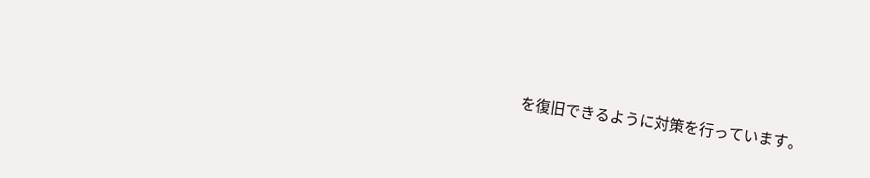を復旧できるように対策を行っています。